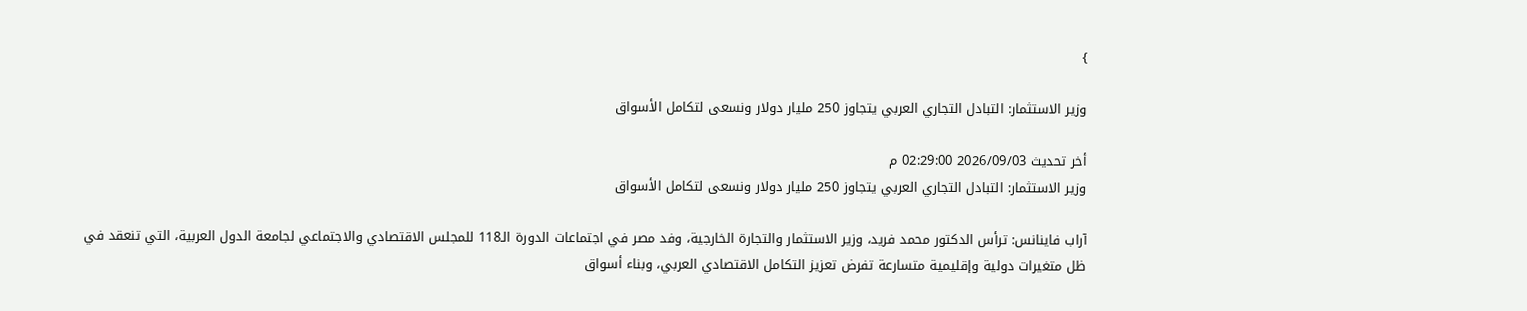}

وزير الاستثمار: التبادل التجاري العربي يتجاوز 250 مليار دولار ونسعى لتكامل الأسواق

أخر تحديث 2026/09/03 02:29:00 م
وزير الاستثمار: التبادل التجاري العربي يتجاوز 250 مليار دولار ونسعى لتكامل الأسواق

آراب فاينانس: ترأس الدكتور محمد فريد، وزير الاستثمار والتجارة الخارجية، وفد مصر في اجتماعات الدورة الـ118 للمجلس الاقتصادي والاجتماعي لجامعة الدول العربية، التي تنعقد في ظل متغيرات دولية وإقليمية متسارعة تفرض تعزيز التكامل الاقتصادي العربي، وبناء أسواق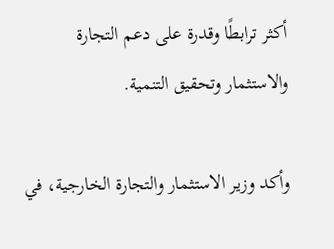أكثر ترابطًا وقدرة على دعم التجارة والاستثمار وتحقيق التنمية.

وأكد وزير الاستثمار والتجارة الخارجية، في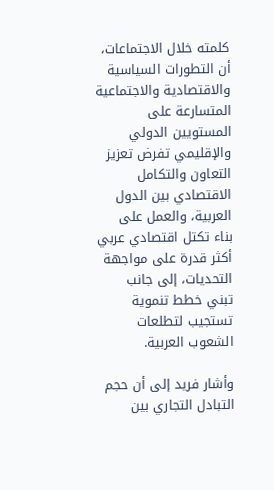كلمته خلال الاجتماعات، أن التطورات السياسية والاقتصادية والاجتماعية المتسارعة على المستويين الدولي والإقليمي تفرض تعزيز التعاون والتكامل الاقتصادي بين الدول العربية، والعمل على بناء تكتل اقتصادي عربي أكثر قدرة على مواجهة التحديات، إلى جانب تبني خطط تنموية تستجيب لتطلعات الشعوب العربية.

وأشار فريد إلى أن حجم التبادل التجاري بين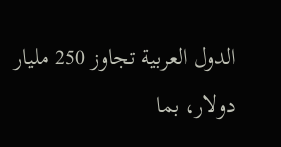الدول العربية تجاوز 250 مليار دولار، بما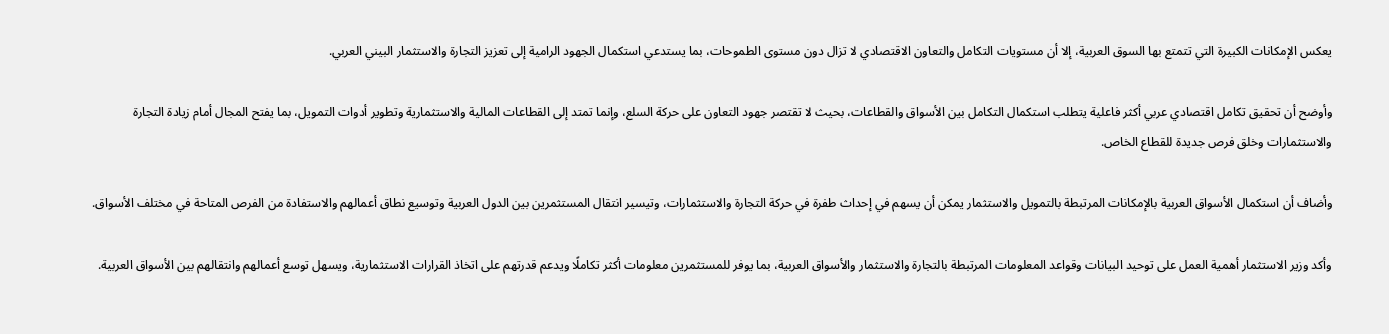يعكس الإمكانات الكبيرة التي تتمتع بها السوق العربية، إلا أن مستويات التكامل والتعاون الاقتصادي لا تزال دون مستوى الطموحات، بما يستدعي استكمال الجهود الرامية إلى تعزيز التجارة والاستثمار البيني العربي.

وأوضح أن تحقيق تكامل اقتصادي عربي أكثر فاعلية يتطلب استكمال التكامل بين الأسواق والقطاعات، بحيث لا تقتصر جهود التعاون على حركة السلع، وإنما تمتد إلى القطاعات المالية والاستثمارية وتطوير أدوات التمويل، بما يفتح المجال أمام زيادة التجارة والاستثمارات وخلق فرص جديدة للقطاع الخاص.

وأضاف أن استكمال الأسواق العربية بالإمكانات المرتبطة بالتمويل والاستثمار يمكن أن يسهم في إحداث طفرة في حركة التجارة والاستثمارات، وتيسير انتقال المستثمرين بين الدول العربية وتوسيع نطاق أعمالهم والاستفادة من الفرص المتاحة في مختلف الأسواق.

وأكد وزير الاستثمار أهمية العمل على توحيد البيانات وقواعد المعلومات المرتبطة بالتجارة والاستثمار والأسواق العربية، بما يوفر للمستثمرين معلومات أكثر تكاملًا ويدعم قدرتهم على اتخاذ القرارات الاستثمارية، ويسهل توسع أعمالهم وانتقالهم بين الأسواق العربية.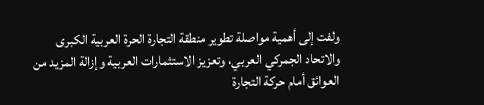ولفت إلى أهمية مواصلة تطوير منطقة التجارة الحرة العربية الكبرى والاتحاد الجمركي العربي، وتعزيز الاستثمارات العربية وإزالة المزيد من العوائق أمام حركة التجارة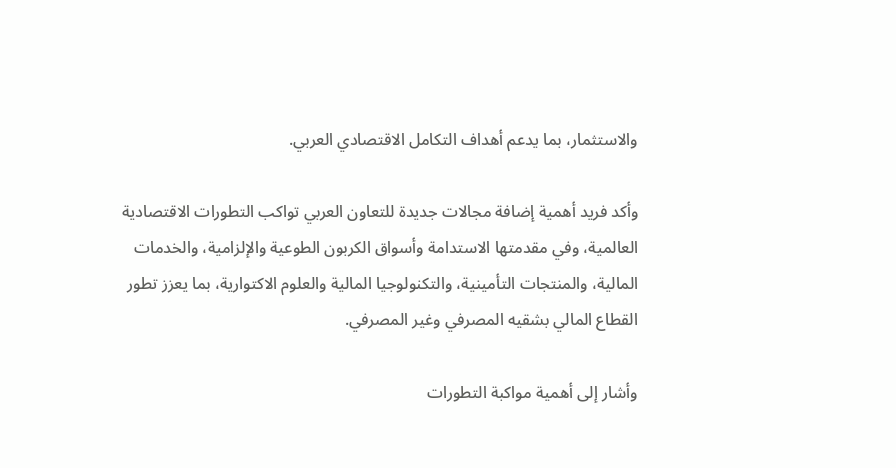والاستثمار، بما يدعم أهداف التكامل الاقتصادي العربي.

وأكد فريد أهمية إضافة مجالات جديدة للتعاون العربي تواكب التطورات الاقتصادية العالمية، وفي مقدمتها الاستدامة وأسواق الكربون الطوعية والإلزامية، والخدمات المالية، والمنتجات التأمينية، والتكنولوجيا المالية والعلوم الاكتوارية، بما يعزز تطور القطاع المالي بشقيه المصرفي وغير المصرفي.

وأشار إلى أهمية مواكبة التطورات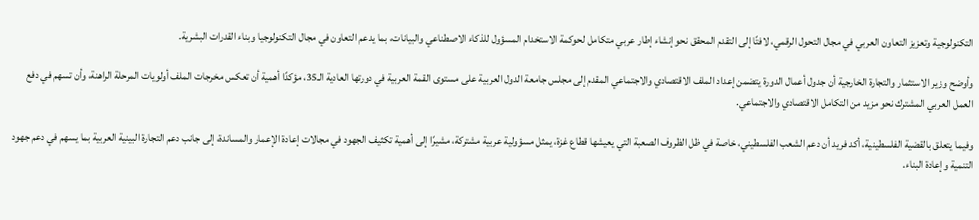التكنولوجية وتعزيز التعاون العربي في مجال التحول الرقمي، لافتًا إلى التقدم المحقق نحو إنشاء إطار عربي متكامل لحوكمة الاستخدام المسؤول للذكاء الاصطناعي والبيانات، بما يدعم التعاون في مجال التكنولوجيا وبناء القدرات البشرية.

وأوضح وزير الاستثمار والتجارة الخارجية أن جدول أعمال الدورة يتضمن إعداد الملف الاقتصادي والاجتماعي المقدم إلى مجلس جامعة الدول العربية على مستوى القمة العربية في دورتها العادية الـ35، مؤكدًا أهمية أن تعكس مخرجات الملف أولويات المرحلة الراهنة، وأن تسهم في دفع العمل العربي المشترك نحو مزيد من التكامل الاقتصادي والاجتماعي.

وفيما يتعلق بالقضية الفلسطينية، أكد فريد أن دعم الشعب الفلسطيني، خاصة في ظل الظروف الصعبة التي يعيشها قطاع غزة، يمثل مسؤولية عربية مشتركة، مشيرًا إلى أهمية تكثيف الجهود في مجالات إعادة الإعمار والمساندة، إلى جانب دعم التجارة البينية العربية بما يسهم في دعم جهود التنمية وإعادة البناء.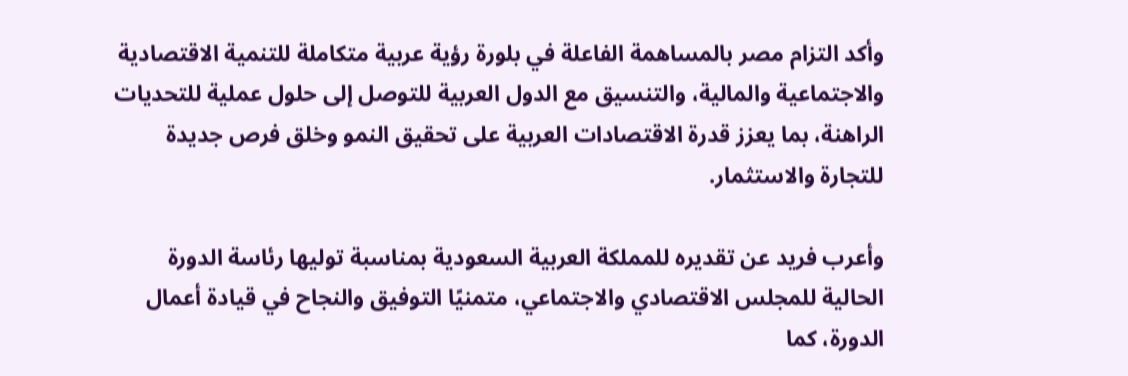وأكد التزام مصر بالمساهمة الفاعلة في بلورة رؤية عربية متكاملة للتنمية الاقتصادية والاجتماعية والمالية، والتنسيق مع الدول العربية للتوصل إلى حلول عملية للتحديات الراهنة، بما يعزز قدرة الاقتصادات العربية على تحقيق النمو وخلق فرص جديدة للتجارة والاستثمار.

وأعرب فريد عن تقديره للمملكة العربية السعودية بمناسبة توليها رئاسة الدورة الحالية للمجلس الاقتصادي والاجتماعي، متمنيًا التوفيق والنجاح في قيادة أعمال الدورة، كما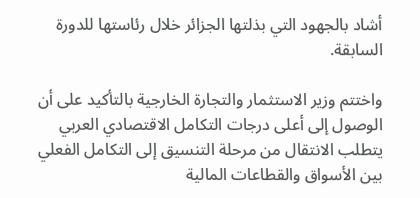أشاد بالجهود التي بذلتها الجزائر خلال رئاستها للدورة السابقة.

واختتم وزير الاستثمار والتجارة الخارجية بالتأكيد على أن الوصول إلى أعلى درجات التكامل الاقتصادي العربي يتطلب الانتقال من مرحلة التنسيق إلى التكامل الفعلي بين الأسواق والقطاعات المالية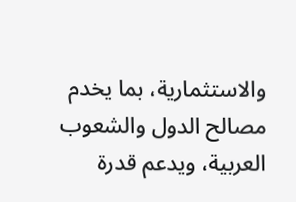والاستثمارية، بما يخدم مصالح الدول والشعوب العربية، ويدعم قدرة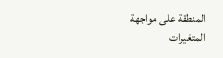المنطقة على مواجهة المتغيرات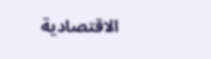الاقتصادية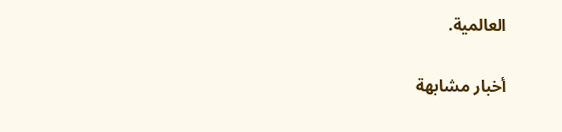العالمية.

أخبار مشابهة